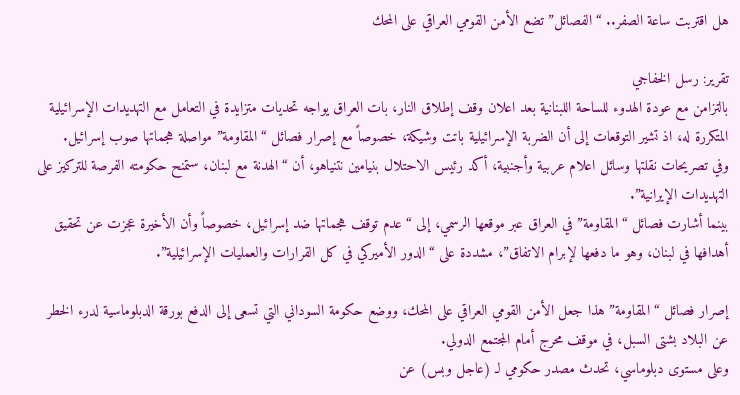هل اقتربت ساعة الصفر.. “الفصائل” تضع الأمن القومي العراقي على المحك

تقرير: رسل الخفاجي
بالتزامن مع عودة الهدوء للساحة اللبنانية بعد اعلان وقف إطلاق النار، بات العراق يواجه تحديات متزايدة في التعامل مع التهديدات الإسرائيلية المتكررة له، اذ تشير التوقعات إلى أن الضربة الإسرائيلية باتت وشيكة، خصوصاً مع إصرار فصائل “المقاومة” مواصلة هجماتها صوب إسرائيل.
وفي تصريحات نقلتها وسائل اعلام عربية وأجنبية، أكد رئيس الاحتلال بنيامين نتنياهو، أن “الهدنة مع لبنان، ستمنح حكومته الفرصة للتركيز على التهديدات الإيرانية”.
بينما أشارت فصائل “المقاومة” في العراق عبر موقعها الرسمي، إلى “عدم توقف هجماتها ضد إسرائيل، خصوصاً وأن الأخيرة عجزت عن تحقيق أهدافها في لبنان، وهو ما دفعها لإبرام الاتفاق”، مشددة على “الدور الأميركي في كل القرارات والعمليات الإسرائيلية”.

إصرار فصائل “المقاومة” هذا جعل الأمن القومي العراقي على المحك، ووضع حكومة السوداني التي تسعى إلى الدفع بورقة الدبلوماسية لدرء الخطر عن البلاد بشتى السبل، في موقف محرج أمام المجتمع الدولي.
وعلى مستوى دبلوماسي، تحدث مصدر حكومي لـ (عاجل وبس) عن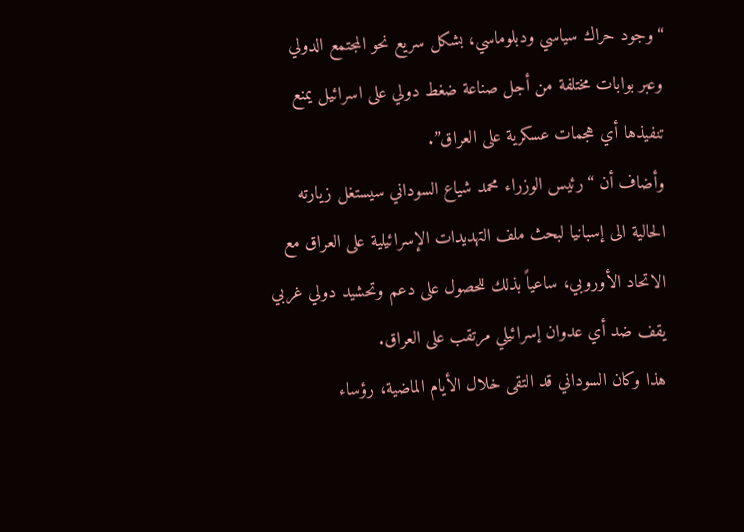“وجود حراك سياسي ودبلوماسي، بشكل سريع نحو المجتمع الدولي وعبر بوابات مختلفة من أجل صناعة ضغط دولي على اسرائيل يمنع تنفيذها أي هجمات عسكرية على العراق”.
وأضاف أن “رئيس الوزراء محمد شياع السوداني سيستغل زيارته الحالية الى إسبانيا لبحث ملف التهديدات الإسرائيلية على العراق مع الاتحاد الأوروبي، ساعياً بذلك للحصول على دعم وتحشيد دولي غربي يقف ضد أي عدوان إسرائيلي مرتقب على العراق.
هذا وكان السوداني قد التقى خلال الأيام الماضية، رؤساء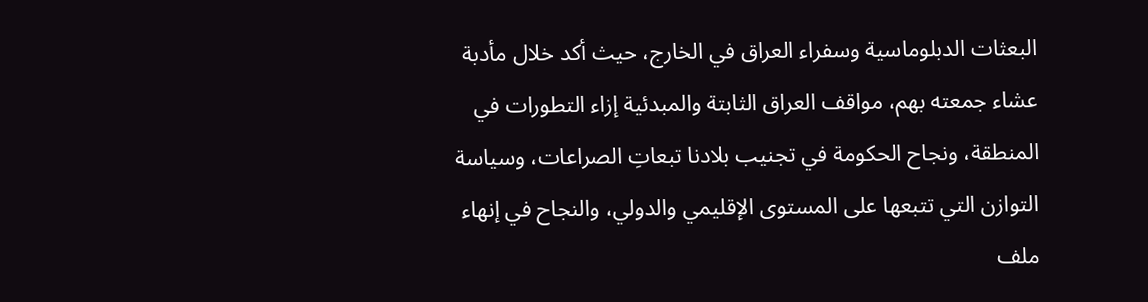البعثات الدبلوماسية وسفراء العراق في الخارج، حيث أكد خلال مأدبة عشاء جمعته بهم، مواقف العراق الثابتة والمبدئية إزاء التطورات في المنطقة، ونجاح الحكومة في تجنيب بلادنا تبعاتِ الصراعات، وسياسة التوازن التي تتبعها على المستوى الإقليمي والدولي، والنجاح في إنهاء ملف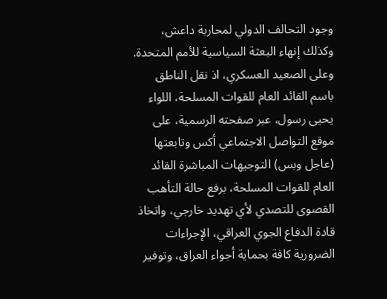وجود التحالف الدولي لمحاربة داعش، وكذلك إنهاء البعثة السياسية للأمم المتحدة.
وعلى الصعيد العسكري، اذ نقل الناطق باسم القائد العام للقوات المسلحة، اللواء يحيى رسول، عبر صفحته الرسمية، على موقع التواصل الاجتماعي أكس وتابعتها (عاجل وبس) التوجيهات المباشرة القائد العام للقوات المسلحة، برفع حالة التأهب القصوى للتصدي لأي تهديد خارجي، واتخاذ قادة الدفاع الجوي العراقي، الإجراءات الضرورية كافة بحماية أجواء العراق، وتوفير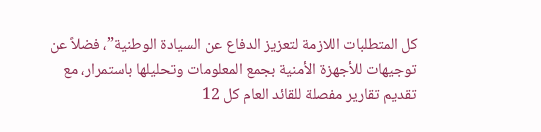كل المتطلبات اللازمة لتعزيز الدفاع عن السيادة الوطنية”، فضلاً عن توجيهات للأجهزة الأمنية بجمع المعلومات وتحليلها باستمرار، مع تقديم تقارير مفصلة للقائد العام كل 12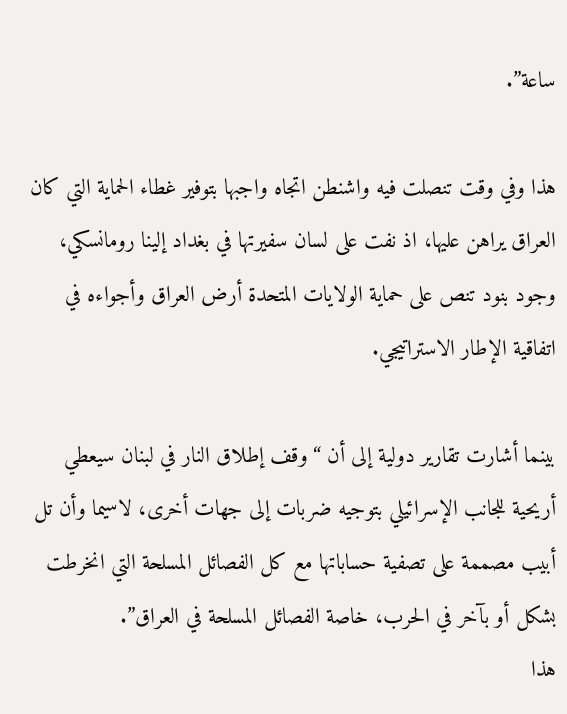ساعة”.

هذا وفي وقت تنصلت فيه واشنطن اتجاه واجبها بتوفير غطاء الحماية التي كان العراق يراهن عليها، اذ نفت على لسان سفيرتها في بغداد إلينا رومانسكي، وجود بنود تنص على حماية الولايات المتحدة أرض العراق وأجواءه في اتفاقية الإطار الاستراتيجي.

بينما أشارت تقارير دولية إلى أن “وقف إطلاق النار في لبنان سيعطي أريحية للجانب الإسرائيلي بتوجيه ضربات إلى جهات أخرى، لاسيما وأن تل أبيب مصممة على تصفية حساباتها مع كل الفصائل المسلحة التي انخرطت بشكل أو بآخر في الحرب، خاصة الفصائل المسلحة في العراق”.
هذا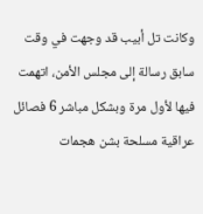وكانت تل أبيب قد وجهت في وقت سابق رسالة إلى مجلس الأمن، اتهمت فيها لأول مرة وبشكل مباشر 6 فصائل عراقية مسلحة بشن هجمات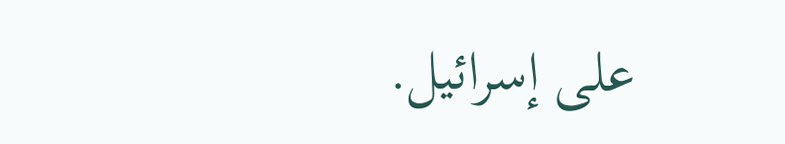على إسرائيل.